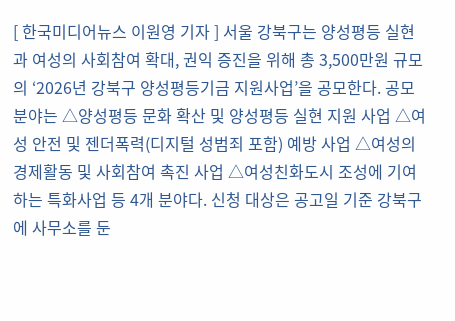[ 한국미디어뉴스 이원영 기자 ] 서울 강북구는 양성평등 실현과 여성의 사회참여 확대, 권익 증진을 위해 총 3,500만원 규모의 ‘2026년 강북구 양성평등기금 지원사업’을 공모한다. 공모 분야는 △양성평등 문화 확산 및 양성평등 실현 지원 사업 △여성 안전 및 젠더폭력(디지털 성범죄 포함) 예방 사업 △여성의 경제활동 및 사회참여 촉진 사업 △여성친화도시 조성에 기여하는 특화사업 등 4개 분야다. 신청 대상은 공고일 기준 강북구에 사무소를 둔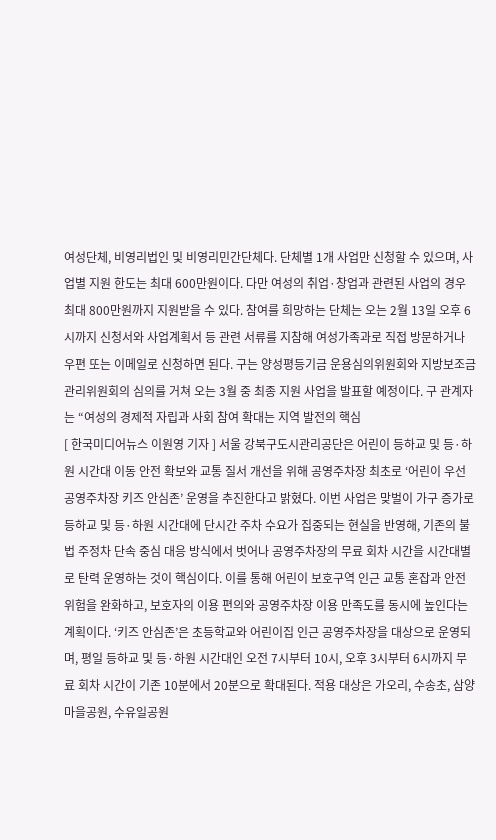여성단체, 비영리법인 및 비영리민간단체다. 단체별 1개 사업만 신청할 수 있으며, 사업별 지원 한도는 최대 600만원이다. 다만 여성의 취업·창업과 관련된 사업의 경우 최대 800만원까지 지원받을 수 있다. 참여를 희망하는 단체는 오는 2월 13일 오후 6시까지 신청서와 사업계획서 등 관련 서류를 지참해 여성가족과로 직접 방문하거나 우편 또는 이메일로 신청하면 된다. 구는 양성평등기금 운용심의위원회와 지방보조금관리위원회의 심의를 거쳐 오는 3월 중 최종 지원 사업을 발표할 예정이다. 구 관계자는 “여성의 경제적 자립과 사회 참여 확대는 지역 발전의 핵심
[ 한국미디어뉴스 이원영 기자 ] 서울 강북구도시관리공단은 어린이 등하교 및 등·하원 시간대 이동 안전 확보와 교통 질서 개선을 위해 공영주차장 최초로 ‘어린이 우선 공영주차장 키즈 안심존’ 운영을 추진한다고 밝혔다. 이번 사업은 맞벌이 가구 증가로 등하교 및 등·하원 시간대에 단시간 주차 수요가 집중되는 현실을 반영해, 기존의 불법 주정차 단속 중심 대응 방식에서 벗어나 공영주차장의 무료 회차 시간을 시간대별로 탄력 운영하는 것이 핵심이다. 이를 통해 어린이 보호구역 인근 교통 혼잡과 안전 위험을 완화하고, 보호자의 이용 편의와 공영주차장 이용 만족도를 동시에 높인다는 계획이다. ‘키즈 안심존’은 초등학교와 어린이집 인근 공영주차장을 대상으로 운영되며, 평일 등하교 및 등·하원 시간대인 오전 7시부터 10시, 오후 3시부터 6시까지 무료 회차 시간이 기존 10분에서 20분으로 확대된다. 적용 대상은 가오리, 수송초, 삼양마을공원, 수유일공원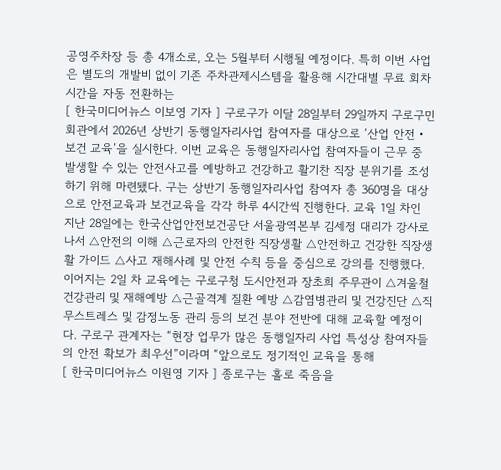공영주차장 등 총 4개소로, 오는 5월부터 시행될 예정이다. 특히 이번 사업은 별도의 개발비 없이 기존 주차관제시스템을 활용해 시간대별 무료 회차 시간을 자동 전환하는
[ 한국미디어뉴스 이보영 기자 ] 구로구가 이달 28일부터 29일까지 구로구민회관에서 2026년 상반기 동행일자리사업 참여자를 대상으로 ‘산업 안전‧보건 교육’을 실시한다. 이번 교육은 동행일자리사업 참여자들이 근무 중 발생할 수 있는 안전사고를 예방하고 건강하고 활기찬 직장 분위기를 조성하기 위해 마련됐다. 구는 상반기 동행일자리사업 참여자 총 360명을 대상으로 안전교육과 보건교육을 각각 하루 4시간씩 진행한다. 교육 1일 차인 지난 28일에는 한국산업안전보건공단 서울광역본부 김세정 대리가 강사로 나서 △안전의 이해 △근로자의 안전한 직장생활 △안전하고 건강한 직장생활 가이드 △사고 재해사례 및 안전 수칙 등을 중심으로 강의를 진행했다. 이어지는 2일 차 교육에는 구로구청 도시안전과 장초희 주무관이 △겨울철 건강관리 및 재해예방 △근골격계 질환 예방 △감염병관리 및 건강진단 △직무스트레스 및 감정노동 관리 등의 보건 분야 전반에 대해 교육할 예정이다. 구로구 관계자는 “현장 업무가 많은 동행일자리 사업 특성상 참여자들의 안전 확보가 최우선”이라며 “앞으로도 정기적인 교육을 통해
[ 한국미디어뉴스 이원영 기자 ] 종로구는 홀로 죽음을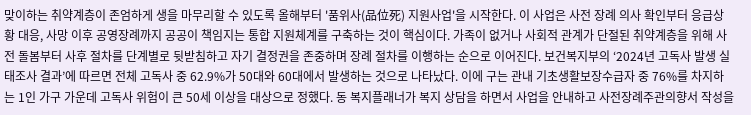맞이하는 취약계층이 존엄하게 생을 마무리할 수 있도록 올해부터 '품위사(品位死) 지원사업'을 시작한다. 이 사업은 사전 장례 의사 확인부터 응급상황 대응, 사망 이후 공영장례까지 공공이 책임지는 통합 지원체계를 구축하는 것이 핵심이다. 가족이 없거나 사회적 관계가 단절된 취약계층을 위해 사전 돌봄부터 사후 절차를 단계별로 뒷받침하고 자기 결정권을 존중하며 장례 절차를 이행하는 순으로 이어진다. 보건복지부의 ‘2024년 고독사 발생 실태조사 결과’에 따르면 전체 고독사 중 62.9%가 50대와 60대에서 발생하는 것으로 나타났다. 이에 구는 관내 기초생활보장수급자 중 76%를 차지하는 1인 가구 가운데 고독사 위험이 큰 50세 이상을 대상으로 정했다. 동 복지플래너가 복지 상담을 하면서 사업을 안내하고 사전장례주관의향서 작성을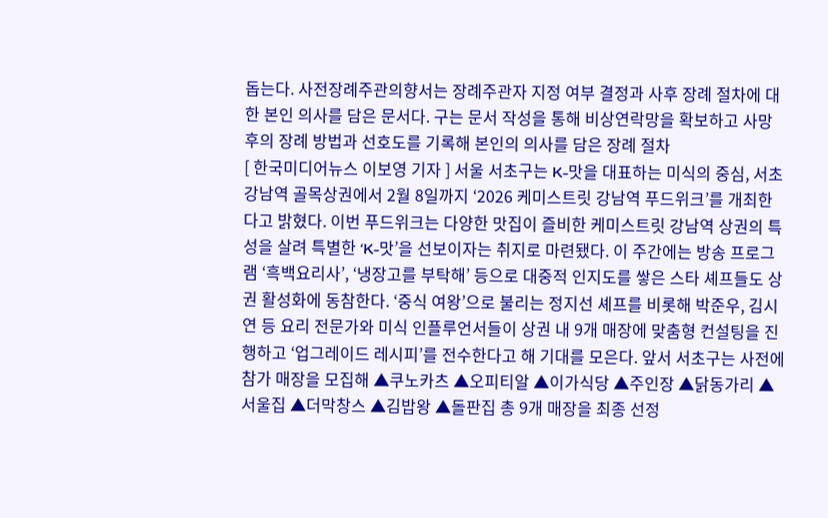돕는다. 사전장례주관의향서는 장례주관자 지정 여부 결정과 사후 장례 절차에 대한 본인 의사를 담은 문서다. 구는 문서 작성을 통해 비상연락망을 확보하고 사망 후의 장례 방법과 선호도를 기록해 본인의 의사를 담은 장례 절차
[ 한국미디어뉴스 이보영 기자 ] 서울 서초구는 K-맛을 대표하는 미식의 중심, 서초강남역 골목상권에서 2월 8일까지 ‘2026 케미스트릿 강남역 푸드위크’를 개최한다고 밝혔다. 이번 푸드위크는 다양한 맛집이 즐비한 케미스트릿 강남역 상권의 특성을 살려 특별한 ‘K-맛’을 선보이자는 취지로 마련됐다. 이 주간에는 방송 프로그램 ‘흑백요리사’, ‘냉장고를 부탁해’ 등으로 대중적 인지도를 쌓은 스타 셰프들도 상권 활성화에 동참한다. ‘중식 여왕’으로 불리는 정지선 셰프를 비롯해 박준우, 김시연 등 요리 전문가와 미식 인플루언서들이 상권 내 9개 매장에 맞춤형 컨설팅을 진행하고 ‘업그레이드 레시피’를 전수한다고 해 기대를 모은다. 앞서 서초구는 사전에 참가 매장을 모집해 ▲쿠노카츠 ▲오피티알 ▲이가식당 ▲주인장 ▲닭동가리 ▲서울집 ▲더막창스 ▲김밥왕 ▲돌판집 총 9개 매장을 최종 선정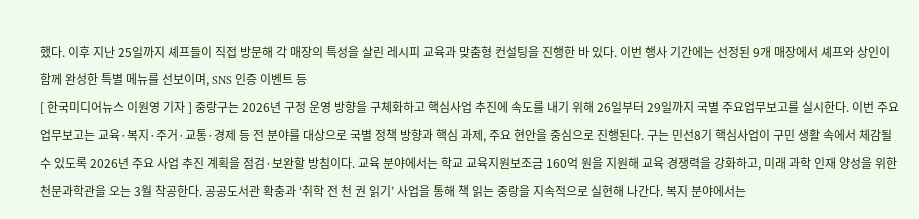했다. 이후 지난 25일까지 셰프들이 직접 방문해 각 매장의 특성을 살린 레시피 교육과 맞춤형 컨설팅을 진행한 바 있다. 이번 행사 기간에는 선정된 9개 매장에서 셰프와 상인이 함께 완성한 특별 메뉴를 선보이며, SNS 인증 이벤트 등
[ 한국미디어뉴스 이원영 기자 ] 중랑구는 2026년 구정 운영 방향을 구체화하고 핵심사업 추진에 속도를 내기 위해 26일부터 29일까지 국별 주요업무보고를 실시한다. 이번 주요업무보고는 교육·복지·주거·교통·경제 등 전 분야를 대상으로 국별 정책 방향과 핵심 과제, 주요 현안을 중심으로 진행된다. 구는 민선8기 핵심사업이 구민 생활 속에서 체감될 수 있도록 2026년 주요 사업 추진 계획을 점검·보완할 방침이다. 교육 분야에서는 학교 교육지원보조금 160억 원을 지원해 교육 경쟁력을 강화하고, 미래 과학 인재 양성을 위한 천문과학관을 오는 3월 착공한다. 공공도서관 확충과 ‘취학 전 천 권 읽기’ 사업을 통해 책 읽는 중랑을 지속적으로 실현해 나간다. 복지 분야에서는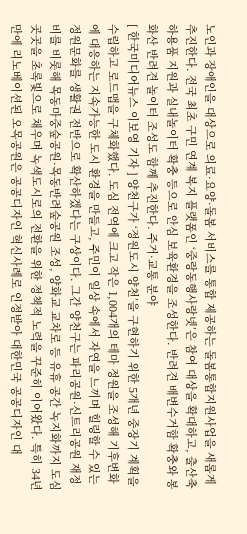노인과 장애인을 대상으로 의료·요양·돌봄 서비스를 통합 제공하는 돌봄통합지원사업을 새롭게 추진한다. 전국 최초 구민 연계 복지 플랫폼인 ‘중랑동행사랑넷’은 참여 대상을 확대하고, 출산축하용품 지원과 실내놀이터 확충 등으로 안심 보육환경을 조성한다. 반려견 배변수거함 확충와 봉화산 반려견 놀이터 조성도 함께 추진한다. 주거·교통 분야
[ 한국미디어뉴스 이보영 기자 ] 양천구가 ‘정원도시 양천’을 구현하기 위한 5개년 중장기 계획을 수립하고 로드맵을 구체화했다. 도심 전역에 크고 작은 1,004개의 테마 정원을 조성해 기후변화에 대응하는 지속가능한 도시 환경을 만들고, 주민이 일상 속에서 자연을 느끼며 힐링할 수 있는 정원문화를 생활권 전반으로 확산하겠다는 구상이다. 그간 양천구는 파리공원·신트리공원 재정비를 비롯해 목동마중숲공원·목동반려숲공원 조성, 양화교 교차로 등 유휴 공간 녹지화까지 도심 곳곳을 초록빛으로 채우며 녹색도시로의 전환을 위한 정책적 노력을 꾸준히 이어왔다. 특히 34년 만에 리노베이션된 오목공원은 공공디자인 혁신사례로 인정받아 대한민국 공공디자인 대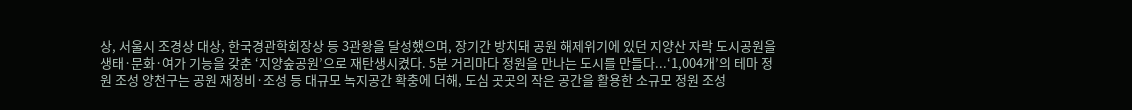상, 서울시 조경상 대상, 한국경관학회장상 등 3관왕을 달성했으며, 장기간 방치돼 공원 해제위기에 있던 지양산 자락 도시공원을 생태·문화·여가 기능을 갖춘 ‘지양숲공원’으로 재탄생시켰다. 5분 거리마다 정원을 만나는 도시를 만들다...‘1,004개’의 테마 정원 조성 양천구는 공원 재정비·조성 등 대규모 녹지공간 확충에 더해, 도심 곳곳의 작은 공간을 활용한 소규모 정원 조성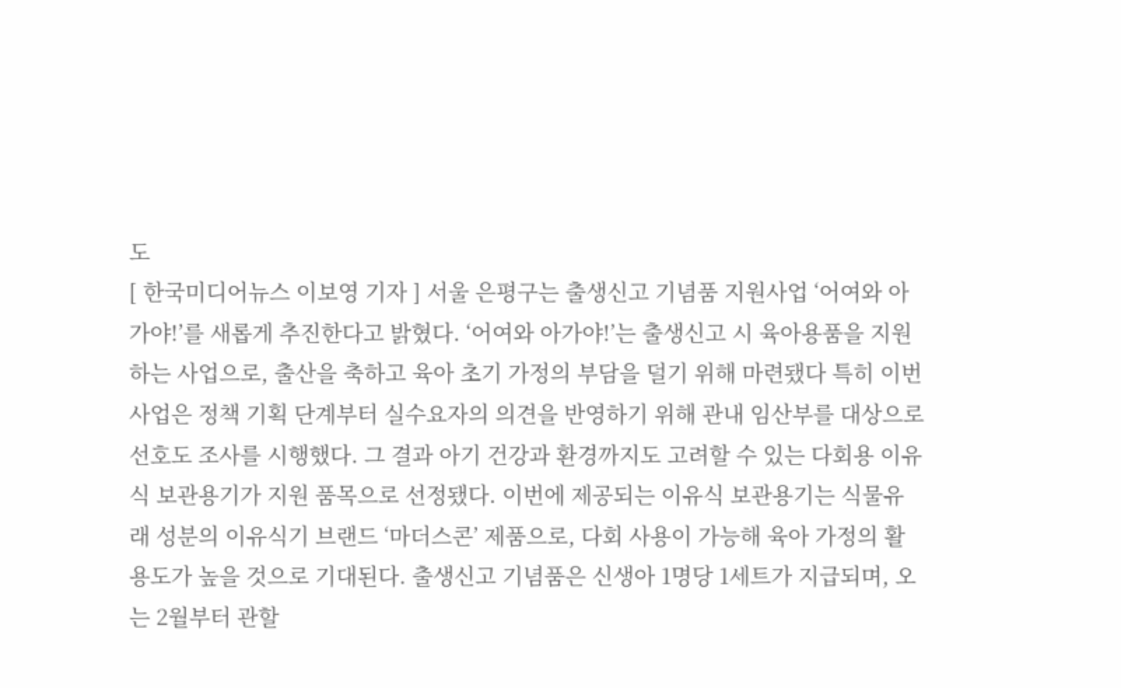도
[ 한국미디어뉴스 이보영 기자 ] 서울 은평구는 출생신고 기념품 지원사업 ‘어여와 아가야!’를 새롭게 추진한다고 밝혔다. ‘어여와 아가야!’는 출생신고 시 육아용품을 지원하는 사업으로, 출산을 축하고 육아 초기 가정의 부담을 덜기 위해 마련됐다 특히 이번 사업은 정책 기획 단계부터 실수요자의 의견을 반영하기 위해 관내 임산부를 대상으로 선호도 조사를 시행했다. 그 결과 아기 건강과 환경까지도 고려할 수 있는 다회용 이유식 보관용기가 지원 품목으로 선정됐다. 이번에 제공되는 이유식 보관용기는 식물유래 성분의 이유식기 브랜드 ‘마더스콘’ 제품으로, 다회 사용이 가능해 육아 가정의 활용도가 높을 것으로 기대된다. 출생신고 기념품은 신생아 1명당 1세트가 지급되며, 오는 2월부터 관할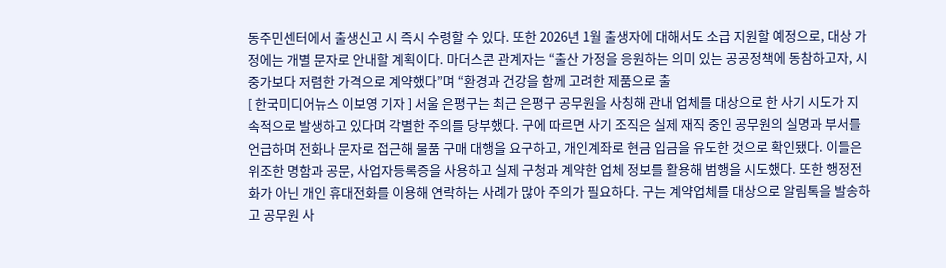동주민센터에서 출생신고 시 즉시 수령할 수 있다. 또한 2026년 1월 출생자에 대해서도 소급 지원할 예정으로, 대상 가정에는 개별 문자로 안내할 계획이다. 마더스콘 관계자는 “출산 가정을 응원하는 의미 있는 공공정책에 동참하고자, 시중가보다 저렴한 가격으로 계약했다”며 “환경과 건강을 함께 고려한 제품으로 출
[ 한국미디어뉴스 이보영 기자 ] 서울 은평구는 최근 은평구 공무원을 사칭해 관내 업체를 대상으로 한 사기 시도가 지속적으로 발생하고 있다며 각별한 주의를 당부했다. 구에 따르면 사기 조직은 실제 재직 중인 공무원의 실명과 부서를 언급하며 전화나 문자로 접근해 물품 구매 대행을 요구하고, 개인계좌로 현금 입금을 유도한 것으로 확인됐다. 이들은 위조한 명함과 공문, 사업자등록증을 사용하고 실제 구청과 계약한 업체 정보를 활용해 범행을 시도했다. 또한 행정전화가 아닌 개인 휴대전화를 이용해 연락하는 사례가 많아 주의가 필요하다. 구는 계약업체를 대상으로 알림톡을 발송하고 공무원 사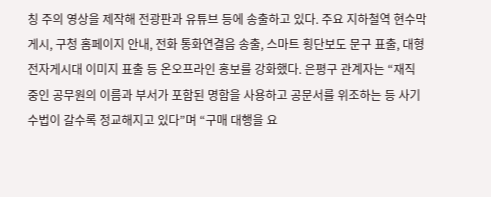칭 주의 영상을 제작해 전광판과 유튜브 등에 송출하고 있다. 주요 지하철역 현수막 게시, 구청 홈페이지 안내, 전화 통화연결음 송출, 스마트 횡단보도 문구 표출, 대형 전자게시대 이미지 표출 등 온오프라인 홍보를 강화했다. 은평구 관계자는 “재직 중인 공무원의 이름과 부서가 포함된 명함을 사용하고 공문서를 위조하는 등 사기 수법이 갈수록 정교해지고 있다”며 “구매 대행을 요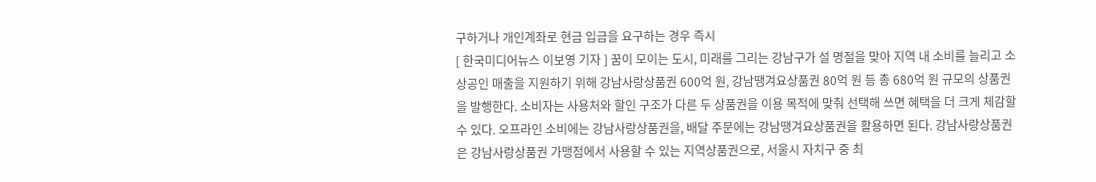구하거나 개인계좌로 현금 입금을 요구하는 경우 즉시
[ 한국미디어뉴스 이보영 기자 ] 꿈이 모이는 도시, 미래를 그리는 강남구가 설 명절을 맞아 지역 내 소비를 늘리고 소상공인 매출을 지원하기 위해 강남사랑상품권 600억 원, 강남땡겨요상품권 80억 원 등 총 680억 원 규모의 상품권을 발행한다. 소비자는 사용처와 할인 구조가 다른 두 상품권을 이용 목적에 맞춰 선택해 쓰면 혜택을 더 크게 체감할 수 있다. 오프라인 소비에는 강남사랑상품권을, 배달 주문에는 강남땡겨요상품권을 활용하면 된다. 강남사랑상품권은 강남사랑상품권 가맹점에서 사용할 수 있는 지역상품권으로, 서울시 자치구 중 최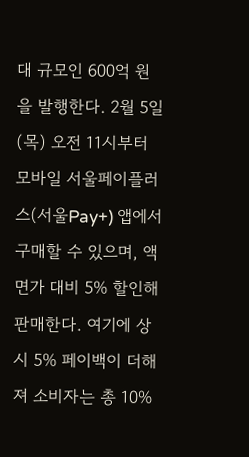대 규모인 600억 원을 발행한다. 2월 5일(목) 오전 11시부터 모바일 서울페이플러스(서울Pay+) 앱에서 구매할 수 있으며, 액면가 대비 5% 할인해 판매한다. 여기에 상시 5% 페이백이 더해져 소비자는 총 10%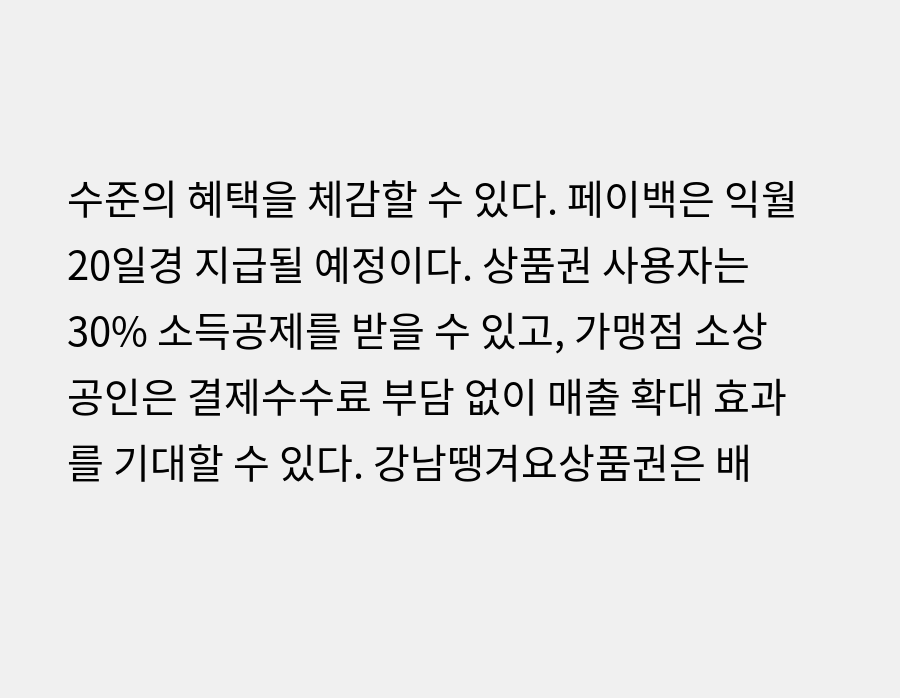수준의 혜택을 체감할 수 있다. 페이백은 익월 20일경 지급될 예정이다. 상품권 사용자는 30% 소득공제를 받을 수 있고, 가맹점 소상공인은 결제수수료 부담 없이 매출 확대 효과를 기대할 수 있다. 강남땡겨요상품권은 배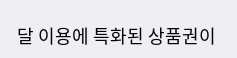달 이용에 특화된 상품권이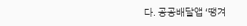다. 공공배달앱 ‘땡겨